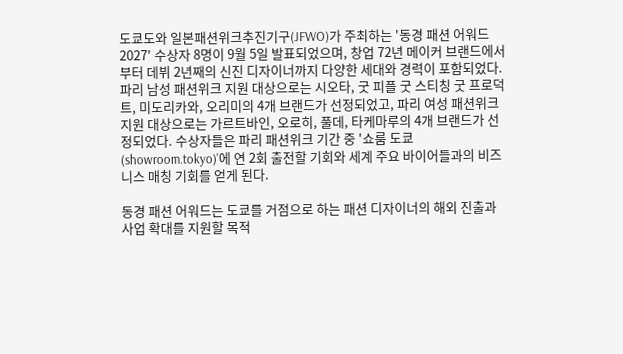도쿄도와 일본패션위크추진기구(JFWO)가 주최하는 '동경 패션 어워드 2027' 수상자 8명이 9월 5일 발표되었으며, 창업 72년 메이커 브랜드에서부터 데뷔 2년째의 신진 디자이너까지 다양한 세대와 경력이 포함되었다.
파리 남성 패션위크 지원 대상으로는 시오타, 굿 피플 굿 스티칭 굿 프로덕트, 미도리카와, 오리미의 4개 브랜드가 선정되었고, 파리 여성 패션위크 지원 대상으로는 가르트바인, 오로히, 풀데, 타케마루의 4개 브랜드가 선정되었다. 수상자들은 파리 패션위크 기간 중 '쇼룸 도쿄(showroom.tokyo)'에 연 2회 출전할 기회와 세계 주요 바이어들과의 비즈니스 매칭 기회를 얻게 된다.

동경 패션 어워드는 도쿄를 거점으로 하는 패션 디자이너의 해외 진출과 사업 확대를 지원할 목적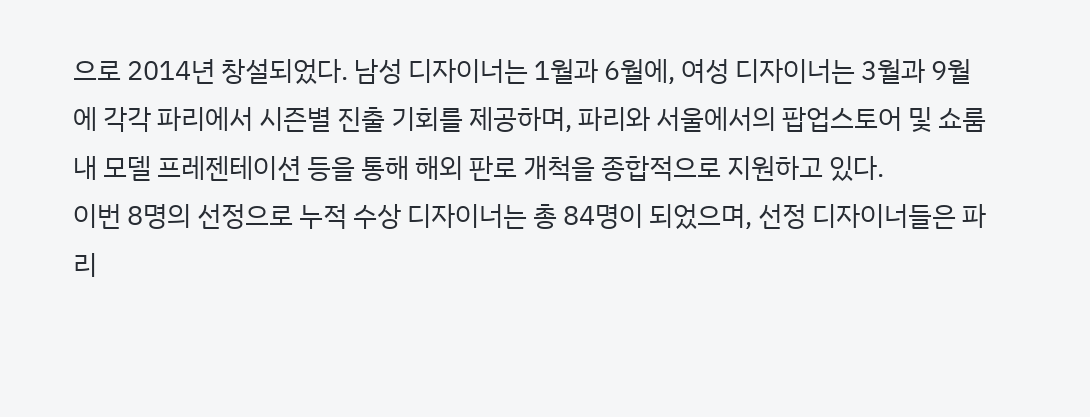으로 2014년 창설되었다. 남성 디자이너는 1월과 6월에, 여성 디자이너는 3월과 9월에 각각 파리에서 시즌별 진출 기회를 제공하며, 파리와 서울에서의 팝업스토어 및 쇼룸 내 모델 프레젠테이션 등을 통해 해외 판로 개척을 종합적으로 지원하고 있다.
이번 8명의 선정으로 누적 수상 디자이너는 총 84명이 되었으며, 선정 디자이너들은 파리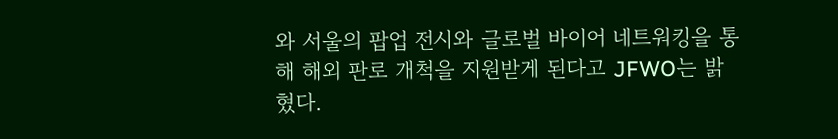와 서울의 팝업 전시와 글로벌 바이어 네트워킹을 통해 해외 판로 개척을 지원받게 된다고 JFWO는 밝혔다.